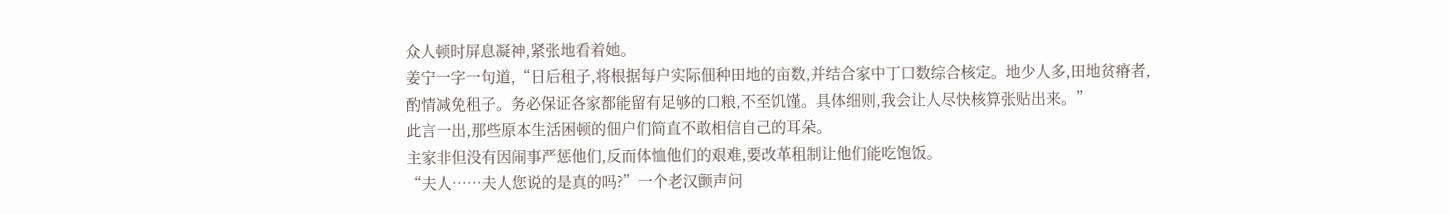众人顿时屏息凝神,紧张地看着她。
姜宁一字一句道,“日后租子,将根据每户实际佃种田地的亩数,并结合家中丁口数综合核定。地少人多,田地贫瘠者,酌情减免租子。务必保证各家都能留有足够的口粮,不至饥馑。具体细则,我会让人尽快核算张贴出来。”
此言一出,那些原本生活困顿的佃户们简直不敢相信自己的耳朵。
主家非但没有因闹事严惩他们,反而体恤他们的艰难,要改革租制让他们能吃饱饭。
“夫人……夫人您说的是真的吗?”一个老汉颤声问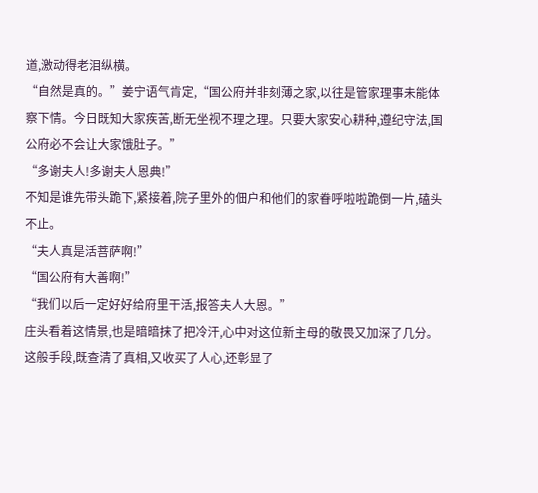道,激动得老泪纵横。
“自然是真的。”姜宁语气肯定,“国公府并非刻薄之家,以往是管家理事未能体察下情。今日既知大家疾苦,断无坐视不理之理。只要大家安心耕种,遵纪守法,国公府必不会让大家饿肚子。”
“多谢夫人!多谢夫人恩典!”
不知是谁先带头跪下,紧接着,院子里外的佃户和他们的家眷呼啦啦跪倒一片,磕头不止。
“夫人真是活菩萨啊!”
“国公府有大善啊!”
“我们以后一定好好给府里干活,报答夫人大恩。”
庄头看着这情景,也是暗暗抹了把冷汗,心中对这位新主母的敬畏又加深了几分。这般手段,既查清了真相,又收买了人心,还彰显了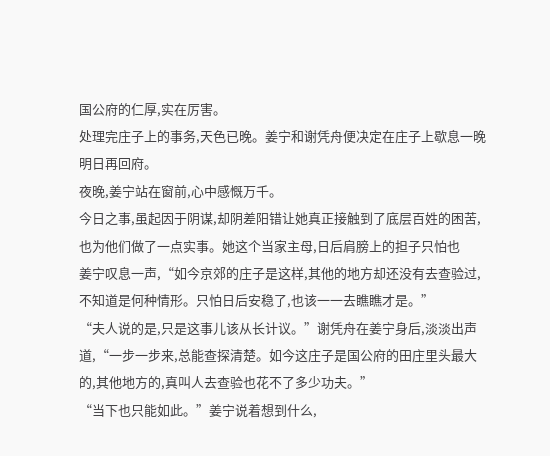国公府的仁厚,实在厉害。
处理完庄子上的事务,天色已晚。姜宁和谢凭舟便决定在庄子上歇息一晚明日再回府。
夜晚,姜宁站在窗前,心中感慨万千。
今日之事,虽起因于阴谋,却阴差阳错让她真正接触到了底层百姓的困苦,也为他们做了一点实事。她这个当家主母,日后肩膀上的担子只怕也
姜宁叹息一声,“如今京郊的庄子是这样,其他的地方却还没有去查验过,不知道是何种情形。只怕日后安稳了,也该一一去瞧瞧才是。”
“夫人说的是,只是这事儿该从长计议。”谢凭舟在姜宁身后,淡淡出声道,“一步一步来,总能查探清楚。如今这庄子是国公府的田庄里头最大的,其他地方的,真叫人去查验也花不了多少功夫。”
“当下也只能如此。”姜宁说着想到什么,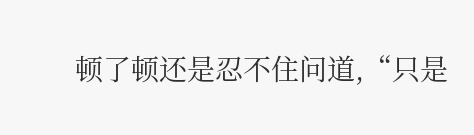顿了顿还是忍不住问道,“只是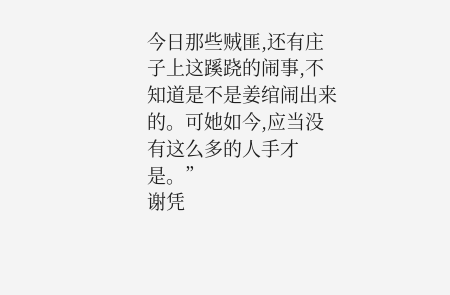今日那些贼匪,还有庄子上这蹊跷的闹事,不知道是不是姜绾闹出来的。可她如今,应当没有这么多的人手才是。”
谢凭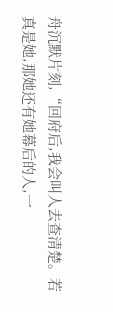舟沉默片刻,“回府后,我会叫人去查清楚。若真是她,那她还有她幕后的人,一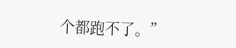个都跑不了。”